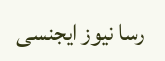رسا نیوز ایجنسی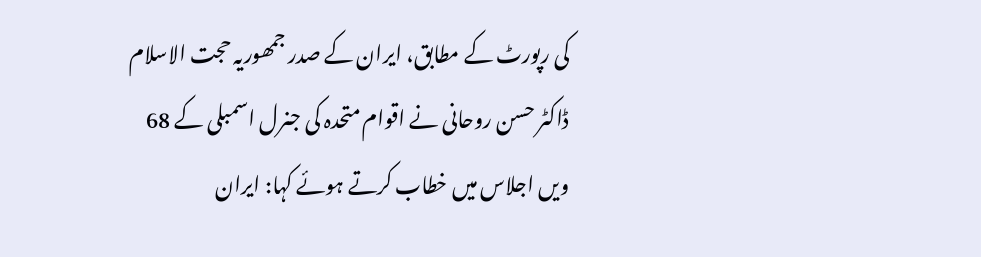کی رپورٹ کے مطابق، ایران کے صدر جمھوریہ حجت الاسلام ڈاکٹر حسن روحانی نے اقوام متحدہ کی جنرل اسمبلی کے 68 ویں اجلاس میں خطاب کرتے ہوئے کہا: ایران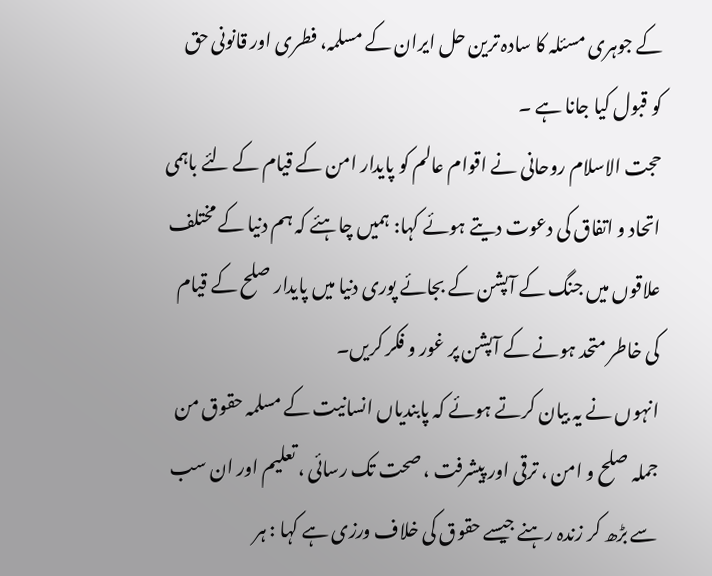کے جوہری مسئلہ کا سادہ ترین حل ایران کے مسلمہ، فطری اور قانونی حق کو قبول کیا جانا ہے ۔
حجت الاسلام روحانی نے اقوام عالم کو پایدار امن کے قیام کے لئے باہمی اتحاد و اتفاق کی دعوت دیتے ہوئے کہا: ہمیں چاہئے کہ ہم دنیا کے مختلف علاقوں میں جنگ کے آپشن کے بجائے پوری دنیا میں پایدار صلح کے قیام کی خاطر متحد ہونے کے آپشن پر غور و فکر کریں۔
انہوں نے یہ بیان کرتے ہوئے کہ پابندیاں انسانیت کے مسلمہ حقوق من جملہ صلح و امن ، ترقی اور پیشرفت ، صحت تک رسائی ، تعلیم اور ان سب سے بڑھ کر زندہ رہنے جیسے حقوق کی خلاف ورزی ہے کہا : ہر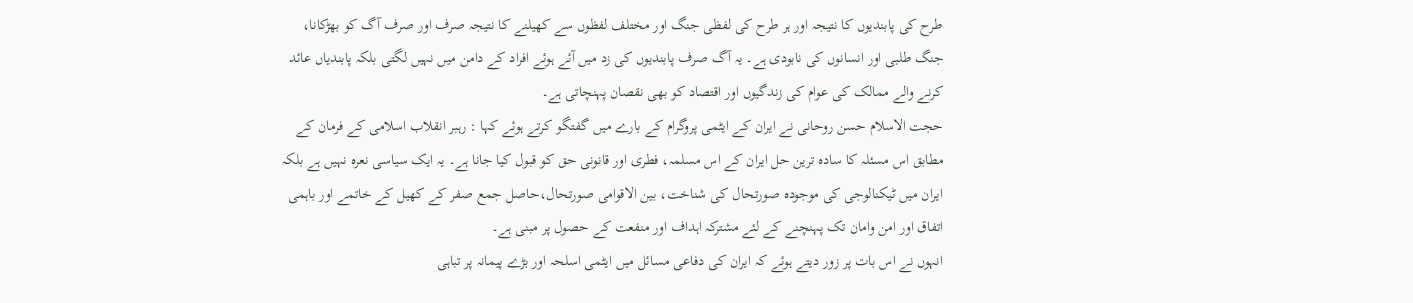طرح کی پابندیوں کا نتیجہ اور ہر طرح کی لفظی جنگ اور مختلف لفظوں سے کھیلنے کا نتیجہ صرف اور صرف آگ کو بھڑکانا، جنگ طلبی اور انسانوں کی نابودی ہے۔ یہ آگ صرف پابندیوں کی زد میں آئے ہوئے افراد کے دامن میں نہیں لگتی بلکہ پابندیاں عائد کرنے والے ممالک کی عوام کی زندگیوں اور اقتصاد کو بھی نقصان پہنچاتی ہے۔
حجت الاسلام حسن روحانی نے ایران کے ایٹمی پروگرام کے بارے میں گفتگو کرتے ہوئے کہا : رہبر انقلاب اسلامی کے فرمان کے مطابق اس مسئلہ کا سادہ ترین حل ایران کے اس مسلمہ، فطری اور قانونی حق کو قبول کیا جانا ہے۔ یہ ایک سیاسی نعرہ نہیں ہے بلکہ ایران میں ٹیکنالوجی کی موجودہ صورتحال کی شناخت، بین الاقوامی صورتحال،حاصل جمع صفر کے کھیل کے خاتمے اور باہمی اتفاق اور امن وامان تک پہنچنے کے لئے مشترکہ اہداف اور منفعت کے حصول پر مبنی ہے۔
انہوں نے اس بات پر زور دیتے ہوئے کہ ایران کی دفاعی مسائل میں ایٹمی اسلحہ اور بڑے پیمانہ پر تباہی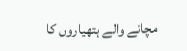مچانے والے ہتھیاروں کا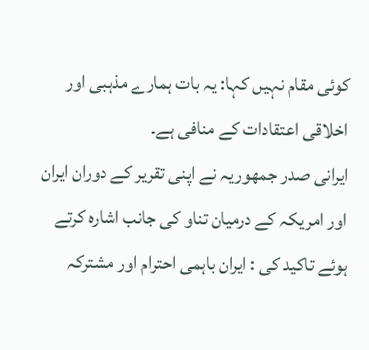کوئی مقام نہیں کہا: یہ بات ہمارے مذہبی اور اخلاقی اعتقادات کے منافی ہے۔
ایرانی صدر جمھوریہ نے اپنی تقریر کے دوران ایران اور امریکہ کے درمیان تناو کی جانب اشارہ کرتے ہوئے تاکید کی : ایران باہمی احترام اور مشترکہ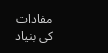مفادات کی بنیاد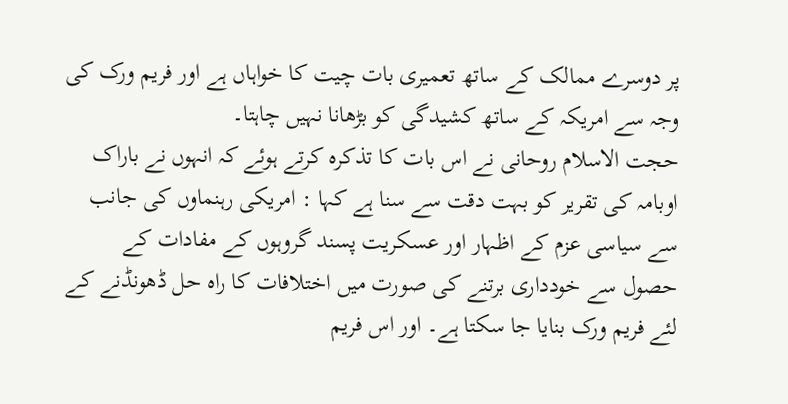پر دوسرے ممالک کے ساتھ تعمیری بات چیت کا خواہاں ہے اور فریم ورک کی وجہ سے امریکہ کے ساتھ کشیدگی کو بڑھانا نہیں چاہتا۔
حجت الاسلام روحانی نے اس بات کا تذکرہ کرتے ہوئے کہ انہوں نے باراک اوبامہ کی تقریر کو بہت دقت سے سنا ہے کہا : امریکی رہنماوں کی جانب سے سیاسی عزم کے اظہار اور عسکریت پسند گروہوں کے مفادات کے حصول سے خودداری برتنے کی صورت میں اختلافات کا راہ حل ڈھونڈنے کے لئے فریم ورک بنایا جا سکتا ہے۔ اور اس فریم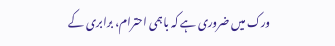ورک میں ضروری ہے کہ باہمی احترام، برابری کے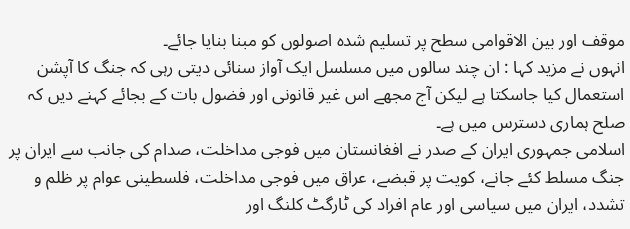موقف اور بین الاقوامی سطح پر تسلیم شدہ اصولوں کو مبنا بنایا جائے۔
انہوں نے مزید کہا : ان چند سالوں میں مسلسل ایک آواز سنائی دیتی رہی کہ جنگ کا آپشن استعمال کیا جاسکتا ہے لیکن آج مجھے اس غیر قانونی اور فضول بات کے بجائے کہنے دیں کہ صلح ہماری دسترس میں ہے۔
اسلامی جمہوری ایران کے صدر نے افغانستان میں فوجی مداخلت، صدام کی جانب سے ایران پر جنگ مسلط کئے جانے، کویت پر قبضے، عراق میں فوجی مداخلت، فلسطینی عوام پر ظلم و تشدد، ایران میں سیاسی اور عام افراد کی ٹارگٹ کلنگ اور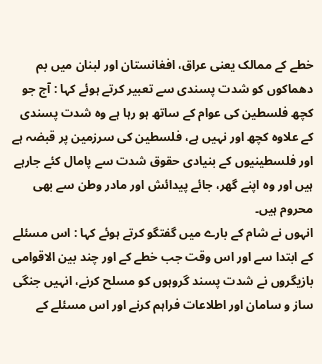خطے کے ممالک یعنی عراق، افغانستان اور لبنان میں بم دھماکوں کو شدت پسندی سے تعبیر کرتے ہوئے کہا : آج جو کچھ فلسطین کی عوام کے ساتھ ہو رہا ہے وہ شدت پسندی کے علاوہ کچھ اور نہیں ہے، فلسطین کی سرزمین پر قبضہ ہے اور فلسطینیوں کے بنیادی حقوق شدت سے پامال کئے جارہے ہیں اور وہ اپنے گھر، جائے پیدائش اور مادر وطن سے بھی محروم ہیں۔
انہوں نے شام کے بارے میں گفتگو کرتے ہوئے کہا : اس مسئلے کے ابتدا سے اور اس وقت جب خطے کے اور چند بین الاقوامی بازیگروں نے شدت پسند گروہوں کو مسلح کرنے، انہیں جنگی ساز و سامان اور اطلاعات فراہم کرنے اور اس مسئلے کے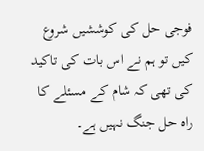فوجی حل کی کوششیں شروع کیں تو ہم نے اس بات کی تاکید کی تھی کہ شام کے مسئلے کا راہ حل جنگ نہیں ہے۔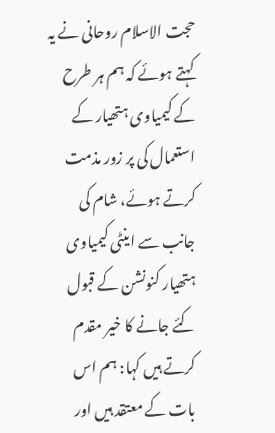حجت الاسلام روحانی نے یہ کہتے ہوئے کہ ہم ہر طرح کے کیمیاوی ہتھیار کے استعمال کی پر زور مذمت کرتے ہوئے، شام کی جانب سے اینٹی کیمیاوی ہتھیار کنونشن کے قبول کئے جانے کا خیر مقدم کرتے ہیں کہا: ہم اس بات کے معتقد ہیں اور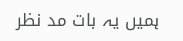ہمیں یہ بات مد نظر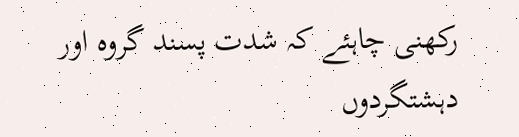رکھنی چاہئے کہ شدت پسند گروہ اور دہشتگردوں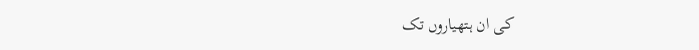کی ان ہتھیاروں تک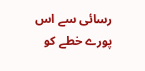رسائی سے اس پورے خطے کو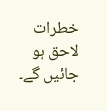خطرات لاحق ہو جائیں گے۔